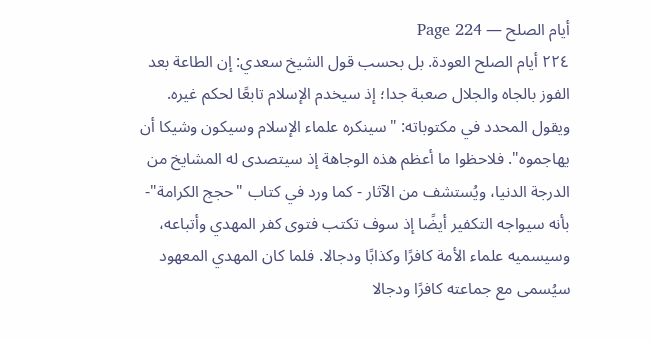أيام الصلح — Page 224
٢٢٤ أيام الصلح العودة. بل بحسب قول الشيخ سعدي: إن الطاعة بعد الفوز بالجاه والجلال صعبة جدا؛ إذ سيخدم الإسلام تابعًا لحكم غيره. ويقول المحدد في مكتوباته: "سينكره علماء الإسلام وسيكون وشيكا أن يهاجموه". فلاحظوا ما أعظم هذه الوجاهة إذ سيتصدى له المشايخ من الدرجة الدنيا، ويُستشف من الآثار - كما ورد في كتاب "حجج الكرامة"- بأنه سيواجه التكفير أيضًا إذ سوف تكتب فتوى كفر المهدي وأتباعه، وسيسميه علماء الأمة كافرًا وكذابًا ودجالا. فلما كان المهدي المعهود سيُسمى مع جماعته كافرًا ودجالا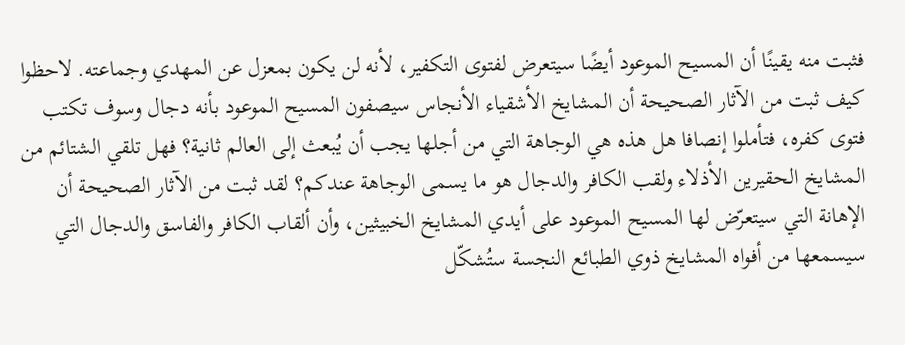فثبت منه يقينًا أن المسيح الموعود أيضًا سيتعرض لفتوى التكفير، لأنه لن يكون بمعزل عن المهدي وجماعته. لاحظوا كيف ثبت من الآثار الصحيحة أن المشايخ الأشقياء الأنجاس سيصفون المسيح الموعود بأنه دجال وسوف تكتب فتوى كفره، فتأملوا إنصافا هل هذه هي الوجاهة التي من أجلها يجب أن يُبعث إلى العالم ثانية؟ فهل تلقي الشتائم من المشايخ الحقيرين الأذلاء ولقب الكافر والدجال هو ما يسمى الوجاهة عندكم؟ لقد ثبت من الآثار الصحيحة أن الإهانة التي سيتعرّض لها المسيح الموعود على أيدي المشايخ الخبيثين، وأن ألقاب الكافر والفاسق والدجال التي سيسمعها من أفواه المشايخ ذوي الطبائع النجسة ستُشكّل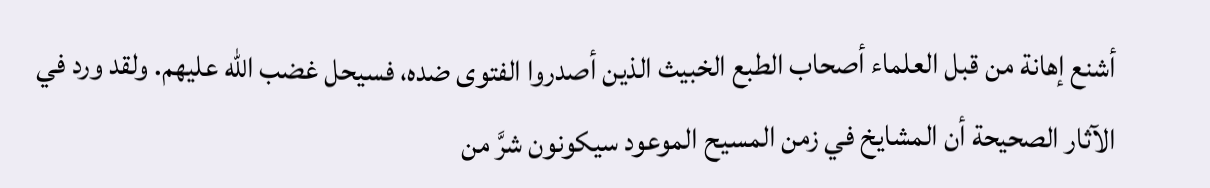أشنع إهانة من قبل العلماء أصحاب الطبع الخبيث الذين أصدروا الفتوى ضده، فسيحل غضب الله عليهم. ولقد ورد في الآثار الصحيحة أن المشايخ في زمن المسيح الموعود سيكونون شرَّ من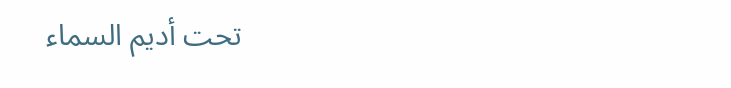تحت أديم السماء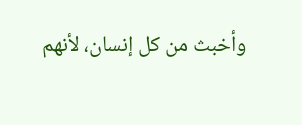وأخبث من كل إنسان، لأنهم